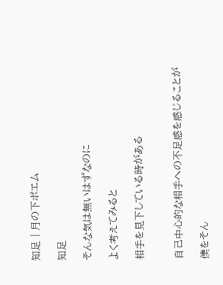知足 | 月の下ポエム

知足

そんな気は無いはずなのに

よく考えてみると

相手を見下している時がある


自己中心的な相手への不足感を感じることが

僕をそん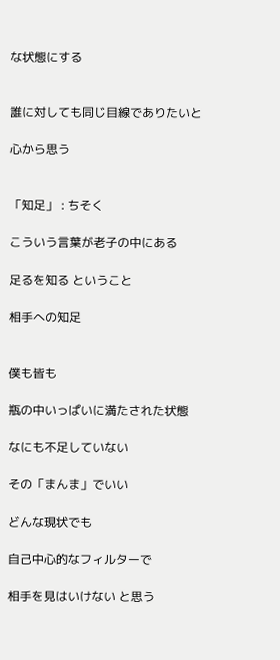な状態にする


誰に対しても同じ目線でありたいと

心から思う


「知足」 : ちそく

こういう言葉が老子の中にある

足るを知る ということ

相手への知足


僕も皆も

瓶の中いっぱいに満たされた状態

なにも不足していない

その「まんま」でいい

どんな現状でも

自己中心的なフィルターで

相手を見はいけない と思う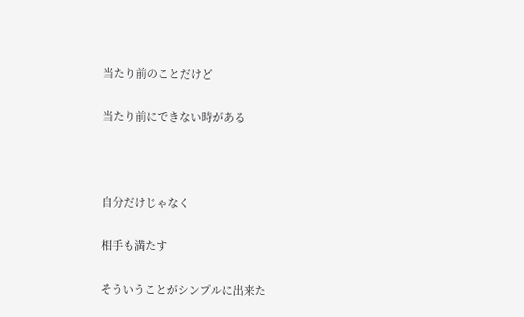当たり前のことだけど

当たり前にできない時がある



自分だけじゃなく

相手も満たす

そういうことがシンプルに出来た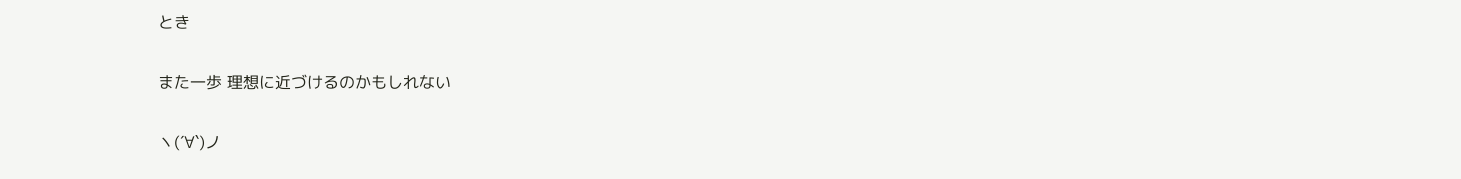とき

また一歩 理想に近づけるのかもしれない

ヽ(´∀`)ノ